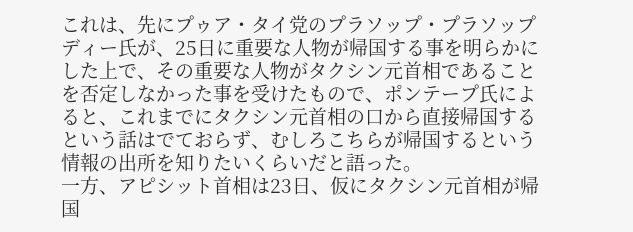これは、先にプゥア・タイ党のプラソップ・プラソップディー氏が、25日に重要な人物が帰国する事を明らかにした上で、その重要な人物がタクシン元首相であることを否定しなかった事を受けたもので、ポンテープ氏によると、これまでにタクシン元首相の口から直接帰国するという話はでておらず、むしろこちらが帰国するという情報の出所を知りたいくらいだと語った。
一方、アピシット首相は23日、仮にタクシン元首相が帰国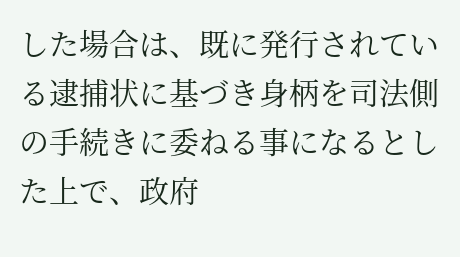した場合は、既に発行されている逮捕状に基づき身柄を司法側の手続きに委ねる事になるとした上で、政府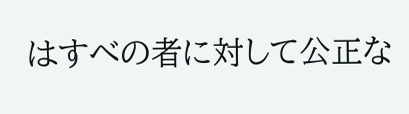はすべの者に対して公正な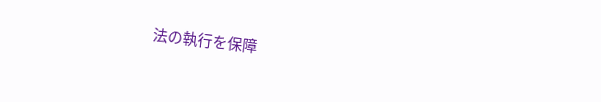法の執行を保障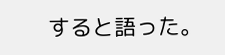すると語った。